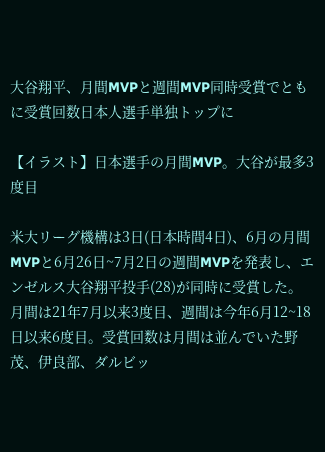大谷翔平、月間MVPと週間MVP同時受賞でともに受賞回数日本人選手単独トップに

【イラスト】日本選手の月間MVP。大谷が最多3度目

米大リーグ機構は3日(日本時間4日)、6月の月間MVPと6月26日~7月2日の週間MVPを発表し、エンゼルス大谷翔平投手(28)が同時に受賞した。月間は21年7月以来3度目、週間は今年6月12~18日以来6度目。受賞回数は月間は並んでいた野茂、伊良部、ダルビッ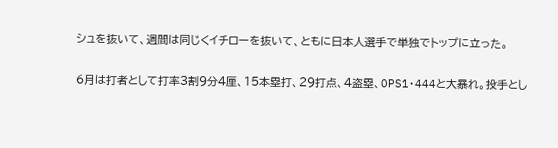シュを抜いて、週間は同じくイチローを抜いて、ともに日本人選手で単独でトップに立った。

6月は打者として打率3割9分4厘、15本塁打、29打点、4盗塁、OPS1・444と大暴れ。投手とし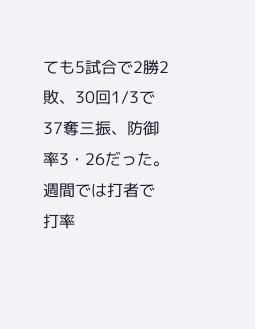ても5試合で2勝2敗、30回1/3で37奪三振、防御率3・26だった。週間では打者で打率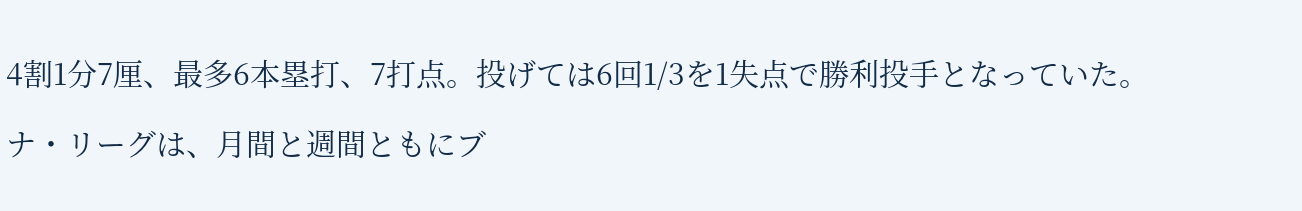4割1分7厘、最多6本塁打、7打点。投げては6回1/3を1失点で勝利投手となっていた。

ナ・リーグは、月間と週間ともにブ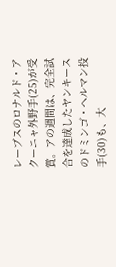レーブスのロナルド・アクーニャ外野手(25)が受賞。アの週間は、完全試合を達成したヤンキースのドミンゴ・ヘルマン投手(30)も、大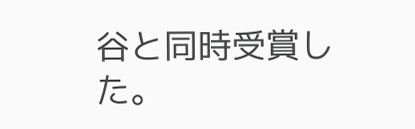谷と同時受賞した。